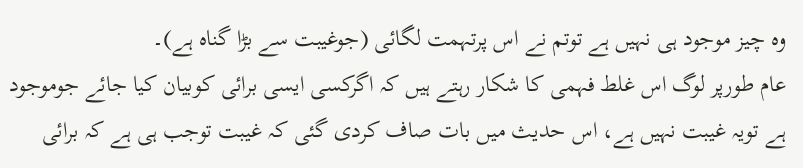وہ چیز موجود ہی نہیں ہے توتم نے اس پرتہمت لگائی (جوغیبت سے بڑا گناہ ہے)۔
عام طورپر لوگ اس غلط فہمی کا شکار رہتے ہیں کہ اگرکسی ایسی برائی کوبیان کیا جائے جوموجود ہے تویہ غیبت نہیں ہے، اس حدیث میں بات صاف کردی گئی کہ غیبت توجب ہی ہے کہ برائی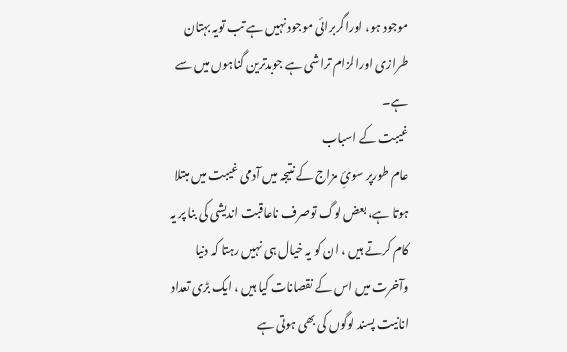موجود ہو، اوراگربرائی موجود نہیں ہے تب تویہ بہتان طرازی اورالزام تراشی ہے جوبدترین گناہوں میں سے ہے۔
غیبت کے اسباب
عام طورپر سوئِ مزاج کے نتیجہ میں آدمی غیبت میں مبتلا ہوتا ہے، بعض لوگ توصرف ناعاقبت اندیشی کی بنا پر یہ کام کرتے ہیں ، ان کو یہ خیال ہی نہیں رہتا کہ دنیا وآخرت میں اس کے نقصانات کیا ہیں ، ایک بڑی تعداد انانیت پسند لوگوں کی بھی ہوتی ہے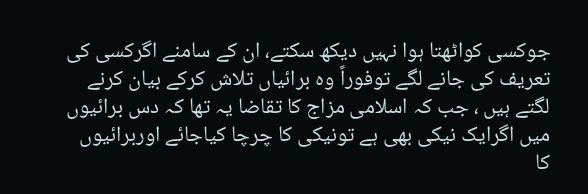جوکسی کواٹھتا ہوا نہیں دیکھ سکتے، ان کے سامنے اگرکسی کی تعریف کی جانے لگے توفوراً وہ برائیاں تلاش کرکے بیان کرنے لگتے ہیں ، جب کہ اسلامی مزاج کا تقاضا یہ تھا کہ دس برائیوں میں اگرایک نیکی بھی ہے تونیکی کا چرچا کیاجائے اوربرائیوں کا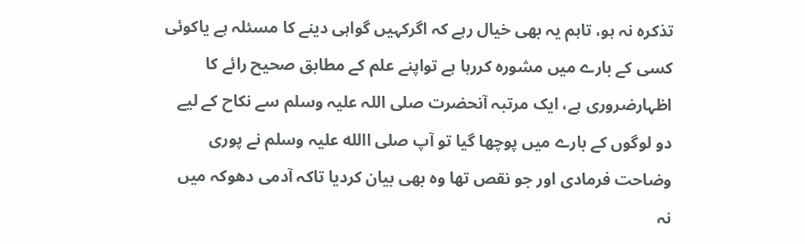تذکرہ نہ ہو، تاہم یہ بھی خیال رہے کہ اگرکہیں گواہی دینے کا مسئلہ ہے یاکوئی کسی کے بارے میں مشورہ کررہا ہے تواپنے علم کے مطابق صحیح رائے کا اظہارضروری ہے، ایک مرتبہ آنحضرت صلی اللہ علیہ وسلم سے نکاح کے لیے دو لوگوں کے بارے میں پوچھا گیا تو آپ صلی االله علیہ وسلم نے پوری وضاحت فرمادی اور جو نقص تھا وہ بھی بیان کردیا تاکہ آدمی دھوکہ میں نہ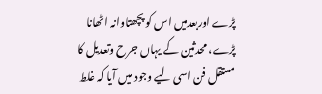پڑے اوربعدمیں اس کو پچھتاوانہ اٹھانا پڑے، محدثین کے یہاں جرح وتعدیل کا مستقل فن اسی لیے وجود میں آیا کہ غلط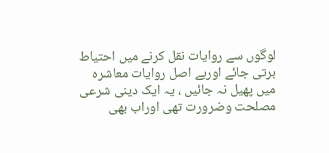لوگوں سے روایات نقل کرنے میں احتیاط برتی جائے اوربے اصل روایات معاشرہ میں پھیل نہ جائیں ، یہ ایک دینی شرعی مصلحت وضرورت تھی اوراب بھی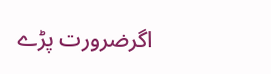اگرضرورت پڑے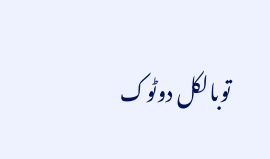توبالکل دوٹوک